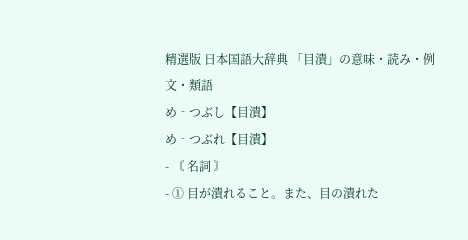精選版 日本国語大辞典 「目潰」の意味・読み・例文・類語
め‐つぶし【目潰】
め‐つぶれ【目潰】
- 〘 名詞 〙
- ① 目が潰れること。また、目の潰れた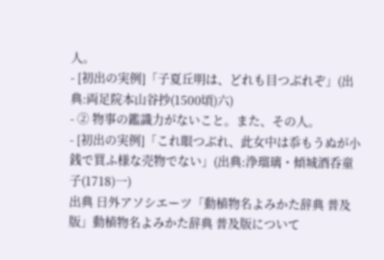人。
- [初出の実例]「子夏丘明は、どれも目つぶれぞ」(出典:両足院本山谷抄(1500頃)六)
- ② 物事の鑑識力がないこと。また、その人。
- [初出の実例]「これ眼つぶれ、此女中は忝もうぬが小銭で買ふ様な売物でない」(出典:浄瑠璃・傾城酒呑童子(1718)一)
出典 日外アソシエーツ「動植物名よみかた辞典 普及版」動植物名よみかた辞典 普及版について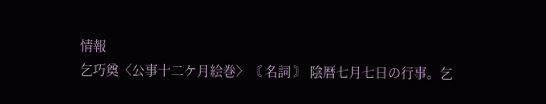情報
乞巧奠〈公事十二ケ月絵巻〉〘 名詞 〙 陰暦七月七日の行事。乞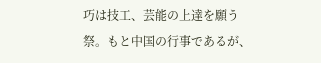巧は技工、芸能の上達を願う祭。もと中国の行事であるが、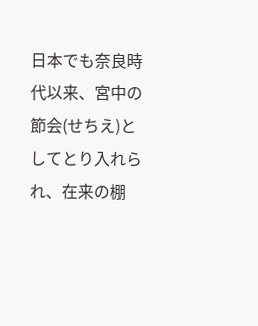日本でも奈良時代以来、宮中の節会(せちえ)としてとり入れられ、在来の棚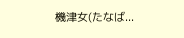機津女(たなば...